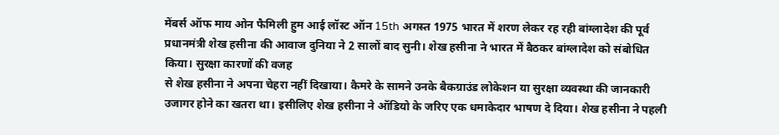मेंबर्स ऑफ माय ओन फैमिली हुम आई लॉस्ट ऑन 15th अगस्त 1975 भारत में शरण लेकर रह रही बांग्लादेश की पूर्व प्रधानमंत्री शेख हसीना की आवाज दुनिया ने 2 सालों बाद सुनी। शेख हसीना ने भारत में बैठकर बांग्लादेश को संबोधित किया। सुरक्षा कारणों की वजह
से शेख हसीना ने अपना चेहरा नहीं दिखाया। कैमरे के सामने उनके बैकग्राउंड लोकेशन या सुरक्षा व्यवस्था की जानकारी उजागर होने का खतरा था। इसीलिए शेख हसीना ने ऑडियो के जरिए एक धमाकेदार भाषण दे दिया। शेख हसीना ने पहली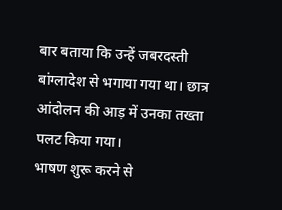बार बताया कि उन्हें जबरदस्ती बांग्लादेश से भगाया गया था। छात्र आंदोलन की आड़ में उनका तख्ता पलट किया गया।
भाषण शुरू करने से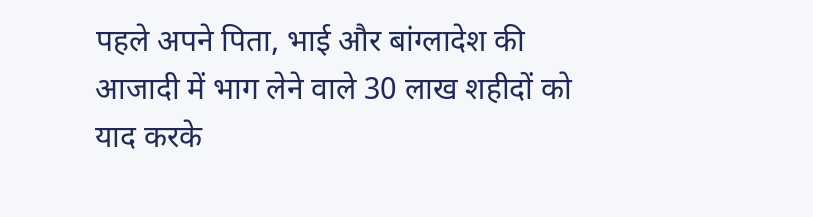पहले अपने पिता, भाई और बांग्लादेश की आजादी में भाग लेने वाले 30 लाख शहीदों को याद करके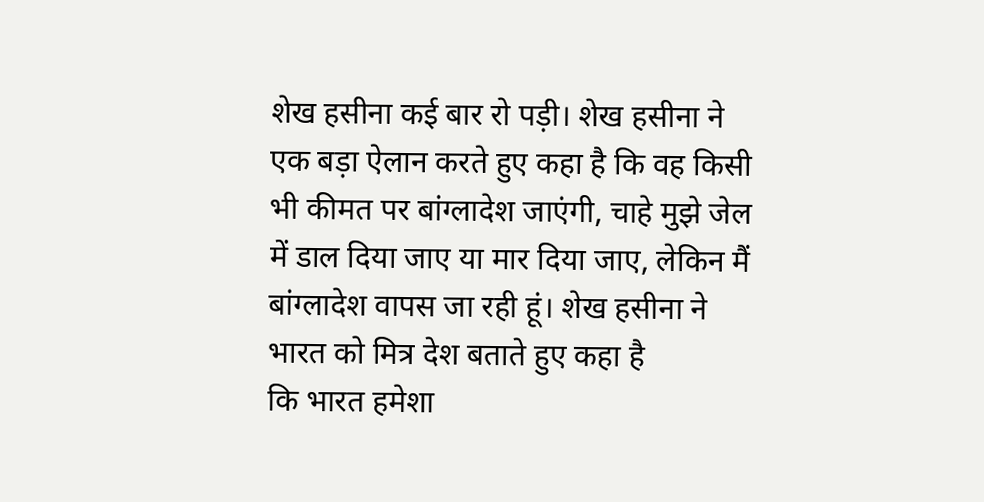शेख हसीना कई बार रो पड़ी। शेख हसीना ने एक बड़ा ऐलान करते हुए कहा है कि वह किसी भी कीमत पर बांग्लादेश जाएंगी, चाहे मुझे जेल में डाल दिया जाए या मार दिया जाए, लेकिन मैं बांग्लादेश वापस जा रही हूं। शेख हसीना ने भारत को मित्र देश बताते हुए कहा है
कि भारत हमेशा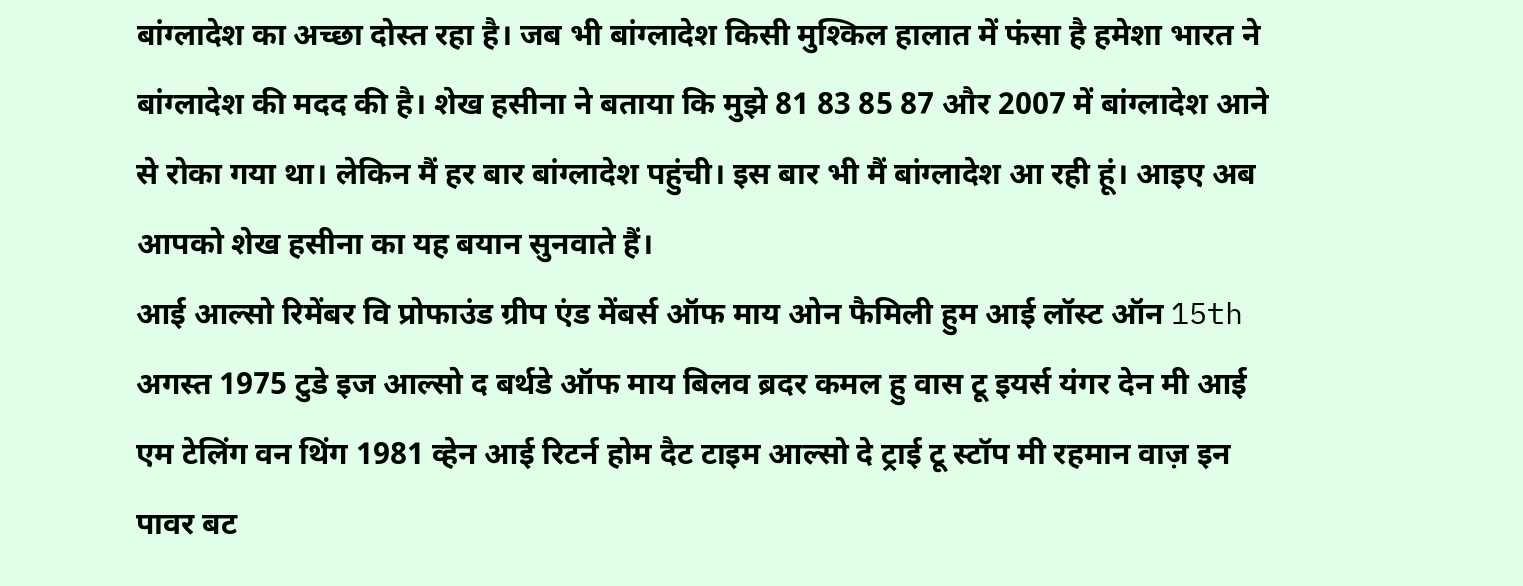बांग्लादेश का अच्छा दोस्त रहा है। जब भी बांग्लादेश किसी मुश्किल हालात में फंसा है हमेशा भारत ने बांग्लादेश की मदद की है। शेख हसीना ने बताया कि मुझे 81 83 85 87 और 2007 में बांग्लादेश आने से रोका गया था। लेकिन मैं हर बार बांग्लादेश पहुंची। इस बार भी मैं बांग्लादेश आ रही हूं। आइए अब आपको शेख हसीना का यह बयान सुनवाते हैं।
आई आल्सो रिमेंबर वि प्रोफाउंड ग्रीप एंड मेंबर्स ऑफ माय ओन फैमिली हुम आई लॉस्ट ऑन 15th अगस्त 1975 टुडे इज आल्सो द बर्थडे ऑफ माय बिलव ब्रदर कमल हु वास टू इयर्स यंगर देन मी आई एम टेलिंग वन थिंग 1981 व्हेन आई रिटर्न होम दैट टाइम आल्सो दे ट्राई टू स्टॉप मी रहमान वाज़ इन पावर बट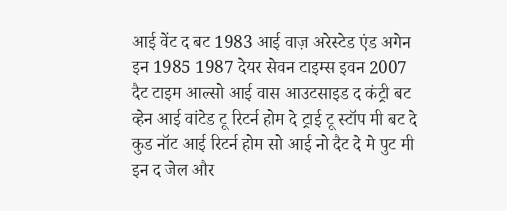आई वेंट द बट 1983 आई वाज़ अरेस्टेड एंड अगेन इन 1985 1987 देयर सेवन टाइम्स इवन 2007 दैट टाइम आल्सो आई वास आउटसाइड द कंट्री बट व्हेन आई वांटेड टू रिटर्न होम दे ट्राई टू स्टॉप मी बट दे कुड नॉट आई रिटर्न होम सो आई नो दैट दे मे पुट मी इन द जेल और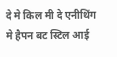दे मे किल मी दे एनीथिंग मे हैपन बट स्टिल आई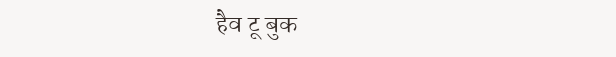हैव टू बुक